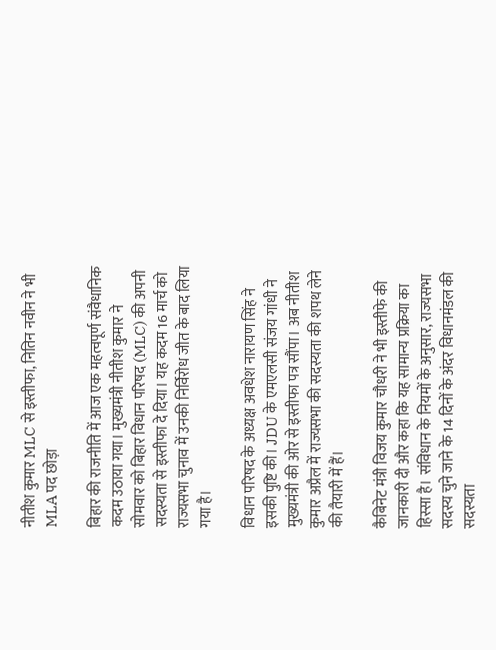नीतीश कुमार MLC से इस्तीफा, नितिन नवीन ने भी MLA पद छोड़ा

बिहार की राजनीति में आज एक महत्वपूर्ण संवैधानिक कदम उठाया गया। मुख्यमंत्री नीतीश कुमार ने सोमवार को बिहार विधान परिषद (MLC) की अपनी सदस्यता से इस्तीफा दे दिया। यह कदम 16 मार्च को राज्यसभा चुनाव में उनकी निर्विरोध जीत के बाद लिया गया है।

विधान परिषद के अध्यक्ष अवधेश नारायण सिंह ने इसकी पुष्टि की। JDU के एमएलसी संजय गांधी ने मुख्यमंत्री की ओर से इस्तीफा पत्र सौंपा। अब नीतीश कुमार अप्रैल में राज्यसभा की सदस्यता की शपथ लेने की तैयारी में हैं।

कैबिनेट मंत्री विजय कुमार चौधरी ने भी इस्तीफे की जानकारी दी और कहा कि यह सामान्य प्रक्रिया का हिस्सा है। संविधान के नियमों के अनुसार, राज्यसभा सदस्य चुने जाने के 14 दिनों के अंदर विधानमंडल की सदस्यता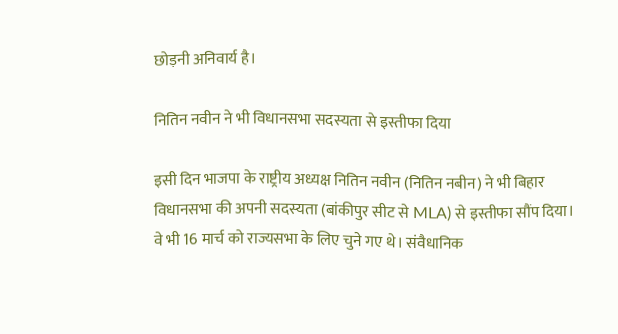छोड़नी अनिवार्य है।

नितिन नवीन ने भी विधानसभा सदस्यता से इस्तीफा दिया

इसी दिन भाजपा के राष्ट्रीय अध्यक्ष नितिन नवीन (नितिन नबीन) ने भी बिहार विधानसभा की अपनी सदस्यता (बांकीपुर सीट से MLA) से इस्तीफा सौंप दिया। वे भी 16 मार्च को राज्यसभा के लिए चुने गए थे। संवैधानिक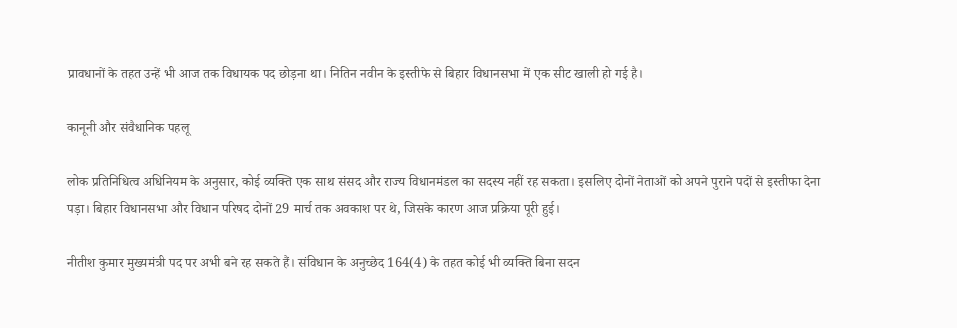प्रावधानों के तहत उन्हें भी आज तक विधायक पद छोड़ना था। नितिन नवीन के इस्तीफे से बिहार विधानसभा में एक सीट खाली हो गई है।

कानूनी और संवैधानिक पहलू

लोक प्रतिनिधित्व अधिनियम के अनुसार, कोई व्यक्ति एक साथ संसद और राज्य विधानमंडल का सदस्य नहीं रह सकता। इसलिए दोनों नेताओं को अपने पुराने पदों से इस्तीफा देना पड़ा। बिहार विधानसभा और विधान परिषद दोनों 29 मार्च तक अवकाश पर थे, जिसके कारण आज प्रक्रिया पूरी हुई।

नीतीश कुमार मुख्यमंत्री पद पर अभी बने रह सकते हैं। संविधान के अनुच्छेद 164(4) के तहत कोई भी व्यक्ति बिना सदन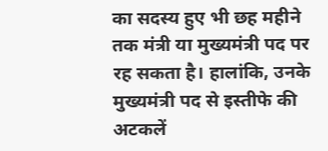का सदस्य हुए भी छह महीने तक मंत्री या मुख्यमंत्री पद पर रह सकता है। हालांकि, उनके मुख्यमंत्री पद से इस्तीफे की अटकलें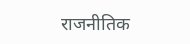राजनीतिक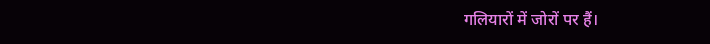गलियारों में जोरों पर हैं।